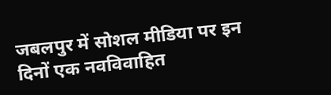जबलपुर में सोशल मीडिया पर इन दिनों एक नवविवाहित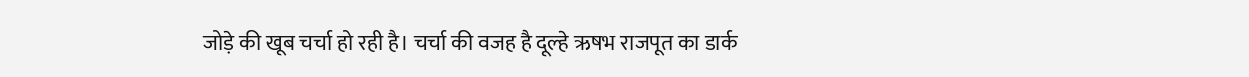जोड़े की खूब चर्चा हो रही है। चर्चा की वजह है दूल्हे ऋषभ राजपूत का डार्क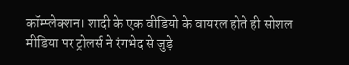कॉम्प्लेक्शन। शादी के एक वीडियो के वायरल होते ही सोशल मीडिया पर ट्रोलर्स ने रंगभेद से जुड़े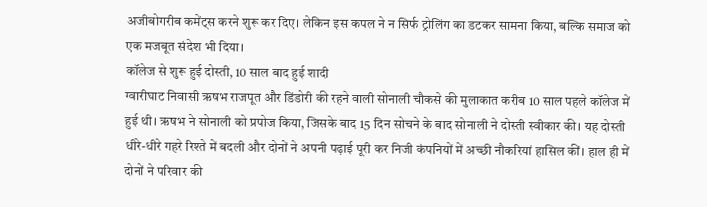अजीबोगरीब कमेंट्स करने शुरू कर दिए। लेकिन इस कपल ने न सिर्फ ट्रोलिंग का डटकर सामना किया, बल्कि समाज को एक मजबूत संदेश भी दिया।
कॉलेज से शुरू हुई दोस्ती, 10 साल बाद हुई शादी
ग्वारीघाट निवासी ऋषभ राजपूत और डिंडोरी की रहने वाली सोनाली चौकसे की मुलाकात करीब 10 साल पहले कॉलेज में हुई थी। ऋषभ ने सोनाली को प्रपोज किया, जिसके बाद 15 दिन सोचने के बाद सोनाली ने दोस्ती स्वीकार की। यह दोस्ती धीरे-धीरे गहरे रिश्ते में बदली और दोनों ने अपनी पढ़ाई पूरी कर निजी कंपनियों में अच्छी नौकरियां हासिल कीं। हाल ही में दोनों ने परिवार की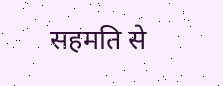सहमति से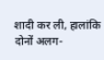शादी कर ली, हालांकि दोनों अलग-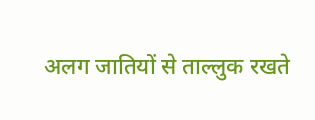अलग जातियों से ताल्लुक रखते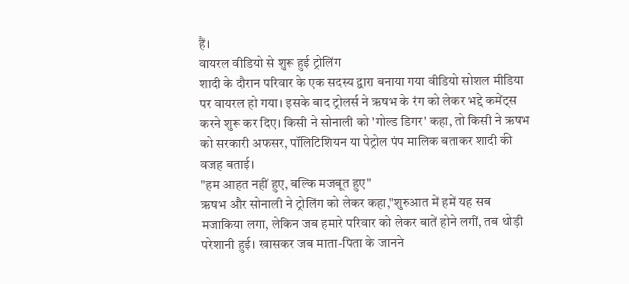हैं।
वायरल वीडियो से शुरू हुई ट्रोलिंग
शादी के दौरान परिवार के एक सदस्य द्वारा बनाया गया वीडियो सोशल मीडिया पर वायरल हो गया। इसके बाद ट्रोलर्स ने ऋषभ के रंग को लेकर भद्दे कमेंट्स करने शुरू कर दिए। किसी ने सोनाली को 'गोल्ड डिगर' कहा, तो किसी ने ऋषभ को सरकारी अफसर, पॉलिटिशियन या पेट्रोल पंप मालिक बताकर शादी की वजह बताई।
"हम आहत नहीं हुए, बल्कि मजबूत हुए"
ऋषभ और सोनाली ने ट्रोलिंग को लेकर कहा,"शुरुआत में हमें यह सब मजाकिया लगा, लेकिन जब हमारे परिवार को लेकर बातें होने लगीं, तब थोड़ी परेशानी हुई। खासकर जब माता-पिता के जानने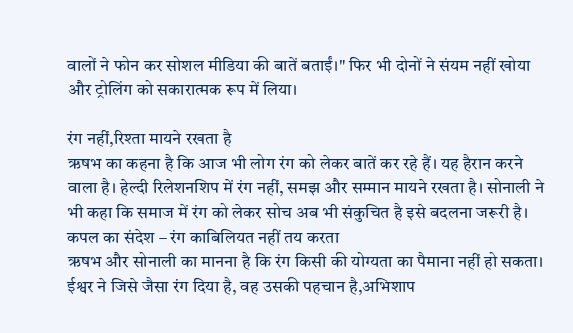वालों ने फोन कर सोशल मीडिया की बातें बताईं।" फिर भी दोनों ने संयम नहीं खोया और ट्रोलिंग को सकारात्मक रूप में लिया।

रंग नहीं,रिश्ता मायने रखता है
ऋषभ का कहना है कि आज भी लोग रंग को लेकर बातें कर रहे हैं। यह हैरान करने वाला है। हेल्दी रिलेशनशिप में रंग नहीं, समझ और सम्मान मायने रखता है। सोनाली ने भी कहा कि समाज में रंग को लेकर सोच अब भी संकुचित है इसे बदलना जरूरी है।
कपल का संदेश – रंग काबिलियत नहीं तय करता
ऋषभ और सोनाली का मानना है कि रंग किसी की योग्यता का पैमाना नहीं हो सकता। ईश्वर ने जिसे जैसा रंग दिया है, वह उसकी पहचान है,अभिशाप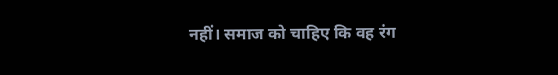नहीं। समाज को चाहिए कि वह रंग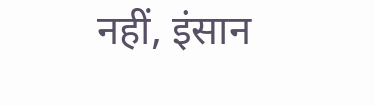नहीं, इंसान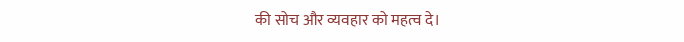की सोच और व्यवहार को महत्व दे।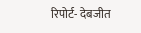रिपोर्ट- देबजीत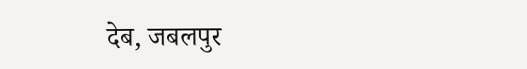देब, जबलपुर